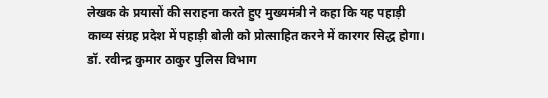लेखक के प्रयासों की सराहना करते हुए मुख्यमंत्री ने कहा कि यह पहाड़ी काव्य संग्रह प्रदेश में पहाड़ी बोली को प्रोत्साहित करने में कारगर सिद्ध होगा। डॉ. रवीन्द्र कुमार ठाकुर पुलिस विभाग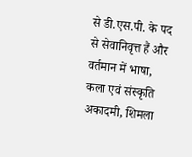से डी.एस.पी. के पद से सेवानिवृत्त हैं और वर्तमान में भाषा, कला एवं संस्कृति अकादमी, शिमला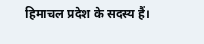हिमाचल प्रदेश के सदस्य हैं।